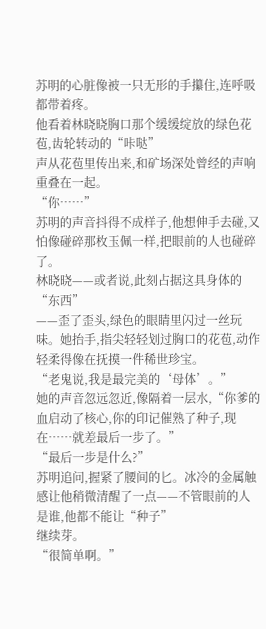苏明的心脏像被一只无形的手攥住,连呼吸都带着疼。
他看着林晓晓胸口那个缓缓绽放的绿色花苞,齿轮转动的“咔哒”
声从花苞里传出来,和矿场深处曾经的声响重叠在一起。
“你……”
苏明的声音抖得不成样子,他想伸手去碰,又怕像碰碎那枚玉佩一样,把眼前的人也碰碎了。
林晓晓——或者说,此刻占据这具身体的“东西”
——歪了歪头,绿色的眼睛里闪过一丝玩味。她抬手,指尖轻轻划过胸口的花苞,动作轻柔得像在抚摸一件稀世珍宝。
“老鬼说,我是最完美的‘母体’。”
她的声音忽远忽近,像隔着一层水,“你爹的血启动了核心,你的印记催熟了种子,现在……就差最后一步了。”
“最后一步是什么?”
苏明追问,握紧了腰间的匕。冰冷的金属触感让他稍微清醒了一点——不管眼前的人是谁,他都不能让“种子”
继续芽。
“很简单啊。”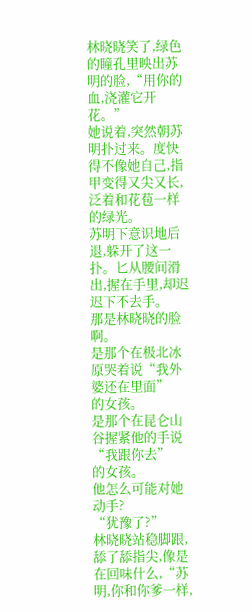林晓晓笑了,绿色的瞳孔里映出苏明的脸,“用你的血,浇灌它开花。”
她说着,突然朝苏明扑过来。度快得不像她自己,指甲变得又尖又长,泛着和花苞一样的绿光。
苏明下意识地后退,躲开了这一扑。匕从腰间滑出,握在手里,却迟迟下不去手。
那是林晓晓的脸啊。
是那个在极北冰原哭着说“我外婆还在里面”
的女孩。
是那个在昆仑山谷握紧他的手说“我跟你去”
的女孩。
他怎么可能对她动手?
“犹豫了?”
林晓晓站稳脚跟,舔了舔指尖,像是在回味什么,“苏明,你和你爹一样,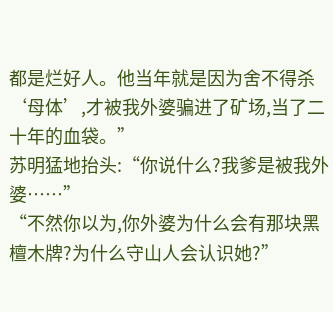都是烂好人。他当年就是因为舍不得杀‘母体’,才被我外婆骗进了矿场,当了二十年的血袋。”
苏明猛地抬头:“你说什么?我爹是被我外婆……”
“不然你以为,你外婆为什么会有那块黑檀木牌?为什么守山人会认识她?”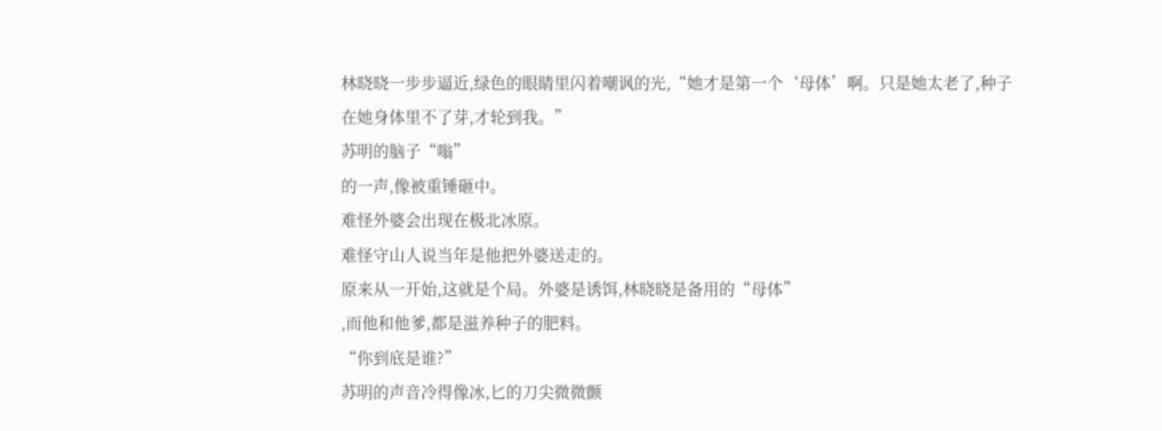林晓晓一步步逼近,绿色的眼睛里闪着嘲讽的光,“她才是第一个‘母体’啊。只是她太老了,种子在她身体里不了芽,才轮到我。”
苏明的脑子“嗡”
的一声,像被重锤砸中。
难怪外婆会出现在极北冰原。
难怪守山人说当年是他把外婆送走的。
原来从一开始,这就是个局。外婆是诱饵,林晓晓是备用的“母体”
,而他和他爹,都是滋养种子的肥料。
“你到底是谁?”
苏明的声音冷得像冰,匕的刀尖微微颤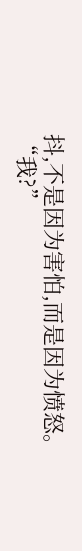抖,不是因为害怕,而是因为愤怒。
“我?”